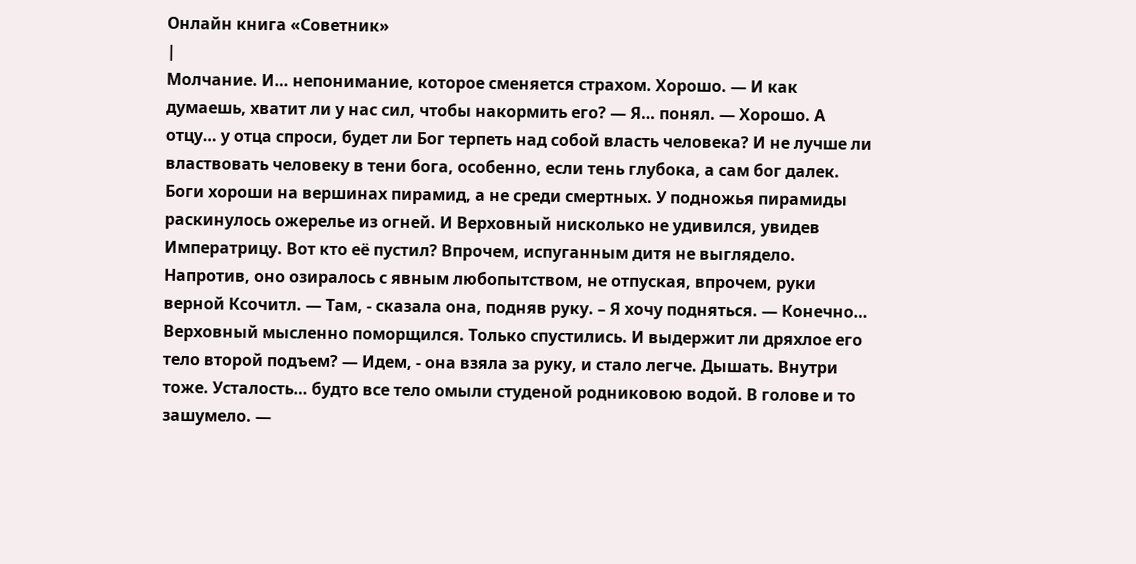Онлайн книга «Советник»
|
Молчание. И… непонимание, которое сменяется страхом. Хорошо. — И как думаешь, хватит ли у нас сил, чтобы накормить его? — Я… понял. — Хорошо. А отцу… у отца спроси, будет ли Бог терпеть над собой власть человека? И не лучше ли властвовать человеку в тени бога, особенно, если тень глубока, а сам бог далек. Боги хороши на вершинах пирамид, а не среди смертных. У подножья пирамиды раскинулось ожерелье из огней. И Верховный нисколько не удивился, увидев Императрицу. Вот кто её пустил? Впрочем, испуганным дитя не выглядело. Напротив, оно озиралось с явным любопытством, не отпуская, впрочем, руки верной Ксочитл. — Там, - сказала она, подняв руку. – Я хочу подняться. — Конечно… Верховный мысленно поморщился. Только спустились. И выдержит ли дряхлое его тело второй подъем? — Идем, - она взяла за руку, и стало легче. Дышать. Внутри тоже. Усталость… будто все тело омыли студеной родниковою водой. В голове и то зашумело. —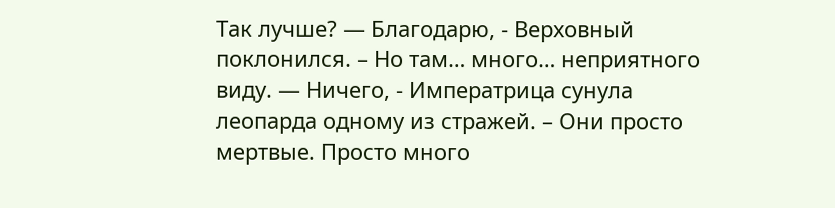Так лучше? — Благодарю, - Верховный поклонился. – Но там… много… неприятного виду. — Ничего, - Императрица сунула леопарда одному из стражей. – Они просто мертвые. Просто много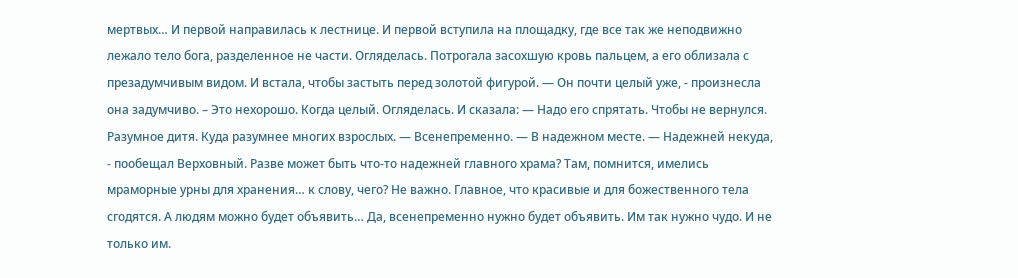мертвых… И первой направилась к лестнице. И первой вступила на площадку, где все так же неподвижно лежало тело бога, разделенное не части. Огляделась. Потрогала засохшую кровь пальцем, а его облизала с презадумчивым видом. И встала, чтобы застыть перед золотой фигурой. — Он почти целый уже, - произнесла она задумчиво. – Это нехорошо. Когда целый. Огляделась. И сказала: — Надо его спрятать. Чтобы не вернулся. Разумное дитя. Куда разумнее многих взрослых. — Всенепременно. — В надежном месте. — Надежней некуда, - пообещал Верховный. Разве может быть что-то надежней главного храма? Там, помнится, имелись мраморные урны для хранения… к слову, чего? Не важно. Главное, что красивые и для божественного тела сгодятся. А людям можно будет объявить… Да, всенепременно нужно будет объявить. Им так нужно чудо. И не только им.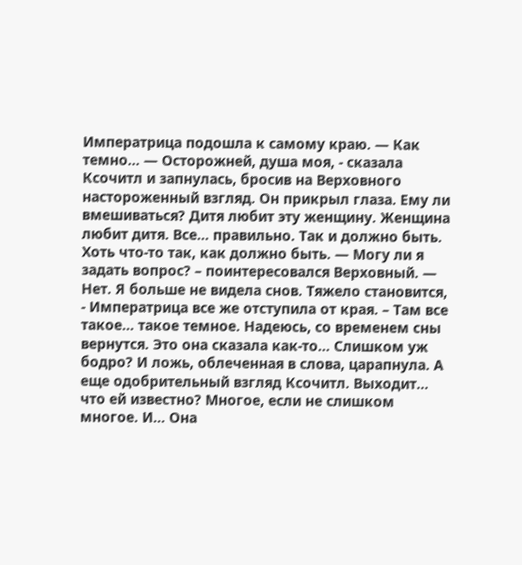Императрица подошла к самому краю. — Как темно… — Осторожней, душа моя, - сказала Ксочитл и запнулась, бросив на Верховного настороженный взгляд. Он прикрыл глаза. Ему ли вмешиваться? Дитя любит эту женщину. Женщина любит дитя. Все… правильно. Так и должно быть. Хоть что-то так, как должно быть. — Могу ли я задать вопрос? – поинтересовался Верховный. — Нет. Я больше не видела снов. Тяжело становится, - Императрица все же отступила от края. – Там все такое… такое темное. Надеюсь, со временем сны вернутся. Это она сказала как-то… Слишком уж бодро? И ложь, облеченная в слова, царапнула. А еще одобрительный взгляд Ксочитл. Выходит… что ей известно? Многое, если не слишком многое. И… Она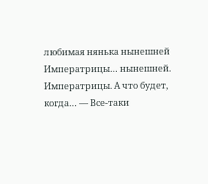любимая нянька нынешней Императрицы… нынешней. Императрицы. А что будет, когда… — Все-таки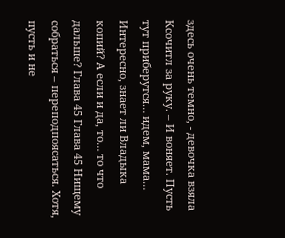здесь очень темно, - девочка взяла Ксочитл за руку. – И воняет. Пусть тут приберутся… идем, мама… Интересно, знает ли Владыка копий? А если и да, то… то что дальше? Глава 45 Глава 45 Нищему собраться – переподпоясаться. Хотя, пусть и не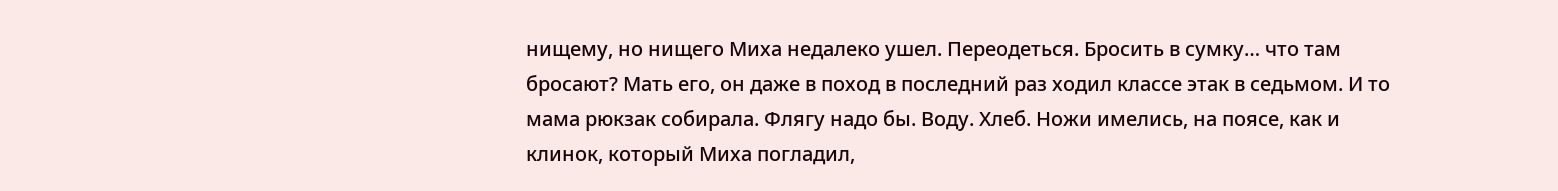нищему, но нищего Миха недалеко ушел. Переодеться. Бросить в сумку… что там бросают? Мать его, он даже в поход в последний раз ходил классе этак в седьмом. И то мама рюкзак собирала. Флягу надо бы. Воду. Хлеб. Ножи имелись, на поясе, как и клинок, который Миха погладил,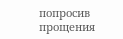попросив прощения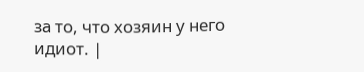за то, что хозяин у него идиот. |